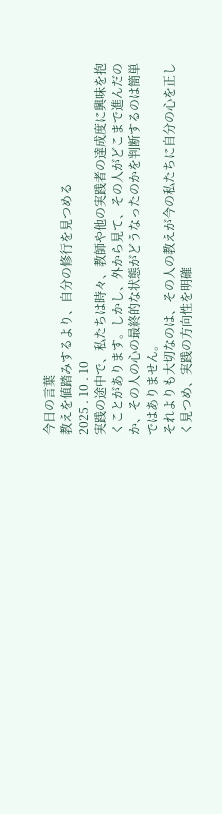今日の言葉
教えを値踏みするより、自分の修行を見つめる
2025 . 10 . 10
実践の途中で、私たちは時々、教師や他の実践者の達成度に興味を抱くことがあります。しかし、外から見て、その人がどこまで進んだのか、その人の心の最終的な状態がどうなったのかを判断するのは簡単ではありません。
それよりも大切なのは、その人の教えが今の私たちに自分の心を正しく見つめ、実践の方向性を明確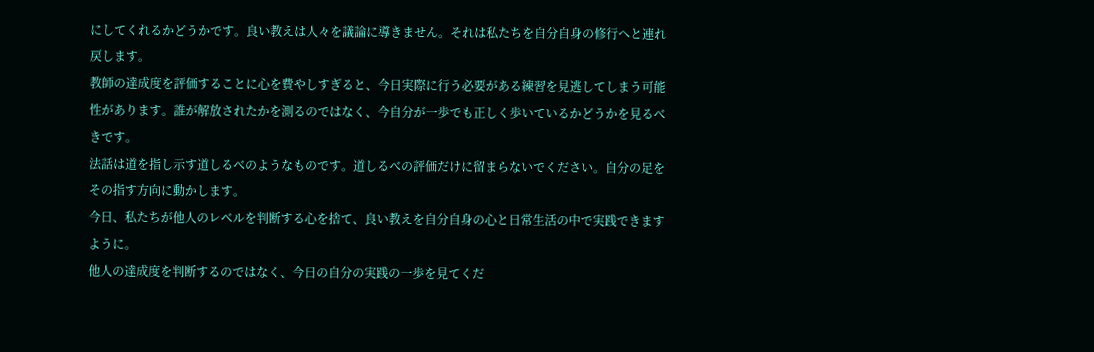にしてくれるかどうかです。良い教えは人々を議論に導きません。それは私たちを自分自身の修行へと連れ戻します。
教師の達成度を評価することに心を費やしすぎると、今日実際に行う必要がある練習を見逃してしまう可能性があります。誰が解放されたかを測るのではなく、今自分が一歩でも正しく歩いているかどうかを見るべきです。
法話は道を指し示す道しるべのようなものです。道しるべの評価だけに留まらないでください。自分の足をその指す方向に動かします。
今日、私たちが他人のレベルを判断する心を捨て、良い教えを自分自身の心と日常生活の中で実践できますように。
他人の達成度を判断するのではなく、今日の自分の実践の一歩を見てくだ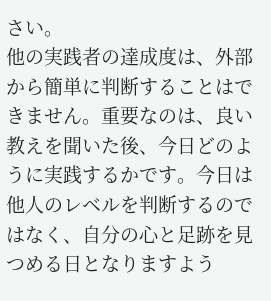さい。
他の実践者の達成度は、外部から簡単に判断することはできません。重要なのは、良い教えを聞いた後、今日どのように実践するかです。今日は他人のレベルを判断するのではなく、自分の心と足跡を見つめる日となりますよう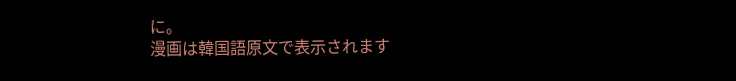に。
漫画は韓国語原文で表示されます